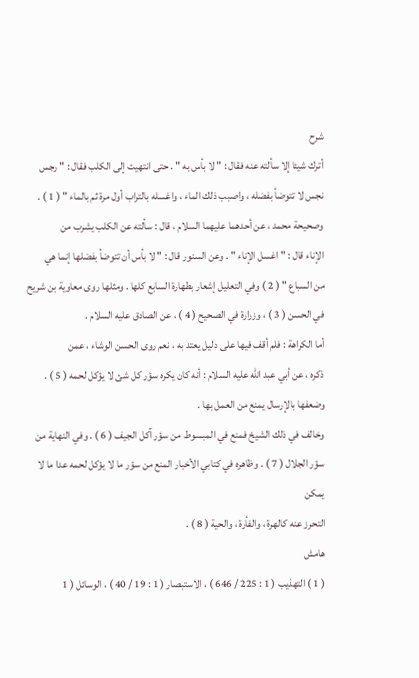شرح
أترك شيئا إلا سألته عنه فقال : " لا بأس به " . حتى انتهيت إلى الكلب فقال : " رجس
نجس لا تتوضأ بفضله ، واصبب ذلك الماء ، واغسله بالتراب أول مرة ثم بالماء " ( 1 ) .
وصحيحة محمد ، عن أحدهما عليهما السلام ، قال : سألته عن الكلب يشرب من
الإناء قال : " اغسل الإناء " . وعن السنور قال : " لا بأس أن تتوضأ بفضلها إنما هي
من السباع " ( 2 ) وفي التعليل إشعار بطهارة السابع كلها . ومثلها روى معاوية بن شريح
في الحسن ( 3 ) ، وزرارة في الصحيح ( 4 ) ، عن الصادق عليه السلام .
أما الكراهة : فلم أقف فيها على دليل يعتد به ، نعم روى الحسن الوشاء ، عمن
ذكره ، عن أبي عبد الله عليه السلام : أنه كان يكره سؤر كل شئ لا يؤكل لحمه ( 5 ) .
وضعفها بالإرسال يمنع من العمل بها .
وخالف في ذلك الشيخ فمنع في المبسوط من سؤر آكل الجيف ( 6 ) . وفي النهاية من
سؤر الجلال ( 7 ) . وظاهره في كتابي الأخبار المنع من سؤر ما لا يؤكل لحمه عدا ما لا يمكن
التحرز عنه كالهرة ، والفأرة ، والحية ( 8 ) .
هامش
( 1 ) التهذيب ( 1 : 225 / 646 ) ، الاستبصار ( 1 : 19 / 40 ) ، الوسائل ( 1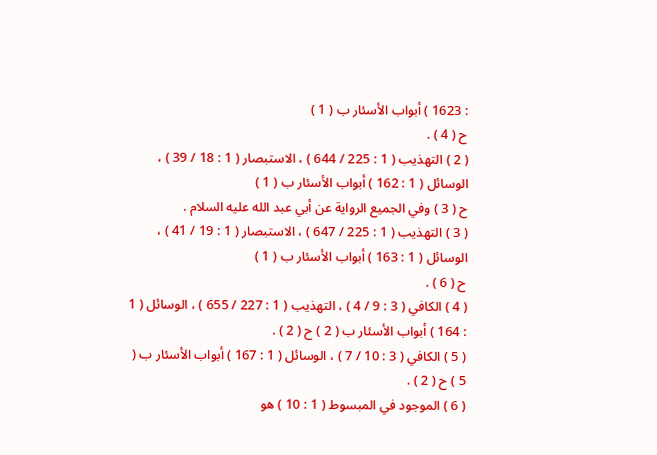: 1623 ) أبواب الأسئار ب ( 1 )
ح ( 4 ) .
( 2 ) التهذيب ( 1 : 225 / 644 ) ، الاستبصار ( 1 : 18 / 39 ) ، الوسائل ( 1 : 162 ) أبواب الأسئار ب ( 1 )
ح ( 3 ) وفي الجميع الرواية عن أبي عبد الله عليه السلام .
( 3 ) التهذيب ( 1 : 225 / 647 ) ، الاستبصار ( 1 : 19 / 41 ) ، الوسائل ( 1 : 163 ) أبواب الأسئار ب ( 1 )
ح ( 6 ) .
( 4 ) الكافي ( 3 : 9 / 4 ) ، التهذيب ( 1 : 227 / 655 ) ، الوسائل ( 1 : 164 ) أبواب الأسئار ب ( 2 ) ح ( 2 ) .
( 5 ) الكافي ( 3 : 10 / 7 ) ، الوسائل ( 1 : 167 ) أبواب الأسئار ب ( 5 ) ح ( 2 ) .
( 6 ) الموجود في المبسوط ( 1 : 10 ) هو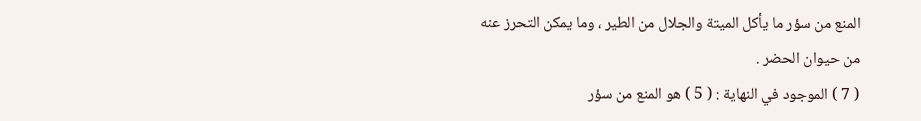المنع من سؤر ما يأكل الميتة والجلال من الطير ، وما يمكن التحرز عنه
من حيوان الحضر .
( 7 ) الموجود في النهاية : ( 5 ) هو المنع من سؤر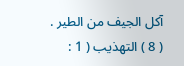آكل الجيف من الطير .
( 8 ) التهذيب ( 1 :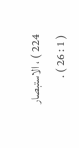224 ) ، الاستبصار ( 1 : 26 ) .